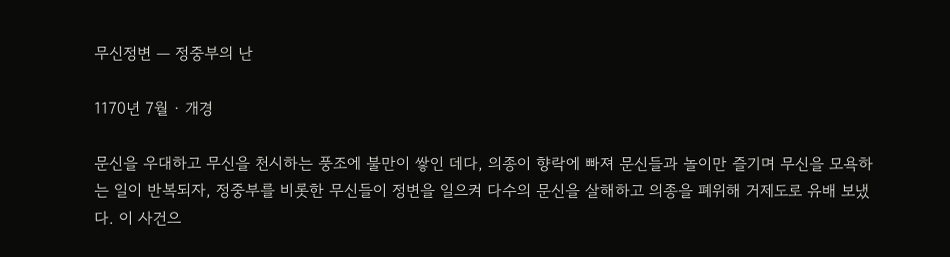무신정변 — 정중부의 난

1170년 7월 · 개경

문신을 우대하고 무신을 천시하는 풍조에 불만이 쌓인 데다, 의종이 향락에 빠져 문신들과 놀이만 즐기며 무신을 모욕하는 일이 반복되자, 정중부를 비롯한 무신들이 정변을 일으켜 다수의 문신을 살해하고 의종을 폐위해 거제도로 유배 보냈다. 이 사건으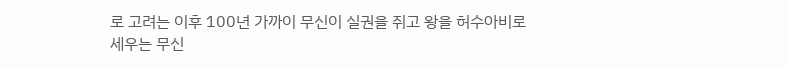로 고려는 이후 100년 가까이 무신이 실권을 쥐고 왕을 허수아비로 세우는 무신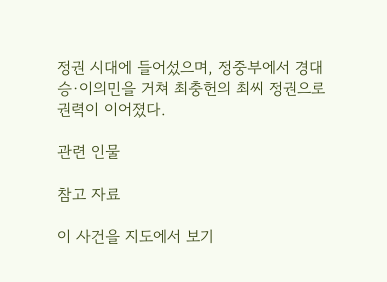정권 시대에 들어섰으며, 정중부에서 경대승·이의민을 거쳐 최충헌의 최씨 정권으로 권력이 이어졌다.

관련 인물

참고 자료

이 사건을 지도에서 보기